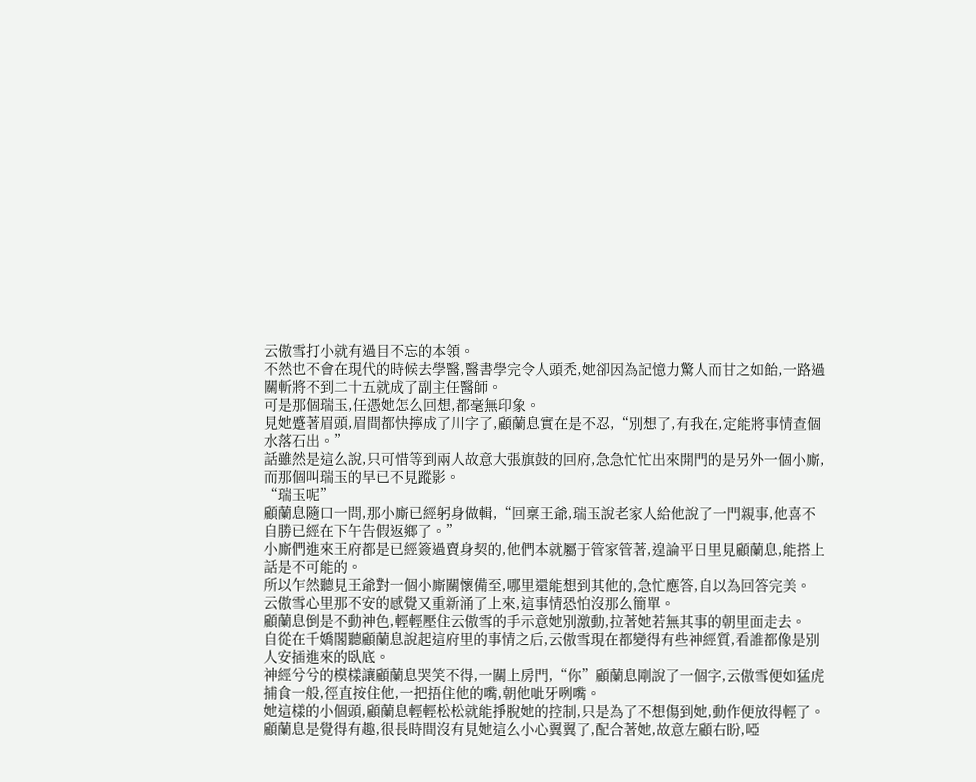云傲雪打小就有過目不忘的本領。
不然也不會在現代的時候去學醫,醫書學完令人頭禿,她卻因為記憶力驚人而甘之如飴,一路過關斬將不到二十五就成了副主任醫師。
可是那個瑞玉,任憑她怎么回想,都毫無印象。
見她蹙著眉頭,眉間都快擰成了川字了,顧蘭息實在是不忍,“別想了,有我在,定能將事情查個水落石出。”
話雖然是這么說,只可惜等到兩人故意大張旗鼓的回府,急急忙忙出來開門的是另外一個小廝,而那個叫瑞玉的早已不見蹤影。
“瑞玉呢”
顧蘭息隨口一問,那小廝已經躬身做輯,“回稟王爺,瑞玉說老家人給他說了一門親事,他喜不自勝已經在下午告假返鄉了。”
小廝們進來王府都是已經簽過賣身契的,他們本就屬于管家管著,遑論平日里見顧蘭息,能搭上話是不可能的。
所以乍然聽見王爺對一個小廝關懷備至,哪里還能想到其他的,急忙應答,自以為回答完美。
云傲雪心里那不安的感覺又重新涌了上來,這事情恐怕沒那么簡單。
顧蘭息倒是不動神色,輕輕壓住云傲雪的手示意她別激動,拉著她若無其事的朝里面走去。
自從在千嬌閣聽顧蘭息說起這府里的事情之后,云傲雪現在都變得有些神經質,看誰都像是別人安插進來的臥底。
神經兮兮的模樣讓顧蘭息哭笑不得,一關上房門,“你”顧蘭息剛說了一個字,云傲雪便如猛虎捕食一般,徑直按住他,一把捂住他的嘴,朝他呲牙咧嘴。
她這樣的小個頭,顧蘭息輕輕松松就能掙脫她的控制,只是為了不想傷到她,動作便放得輕了。
顧蘭息是覺得有趣,很長時間沒有見她這么小心翼翼了,配合著她,故意左顧右盼,啞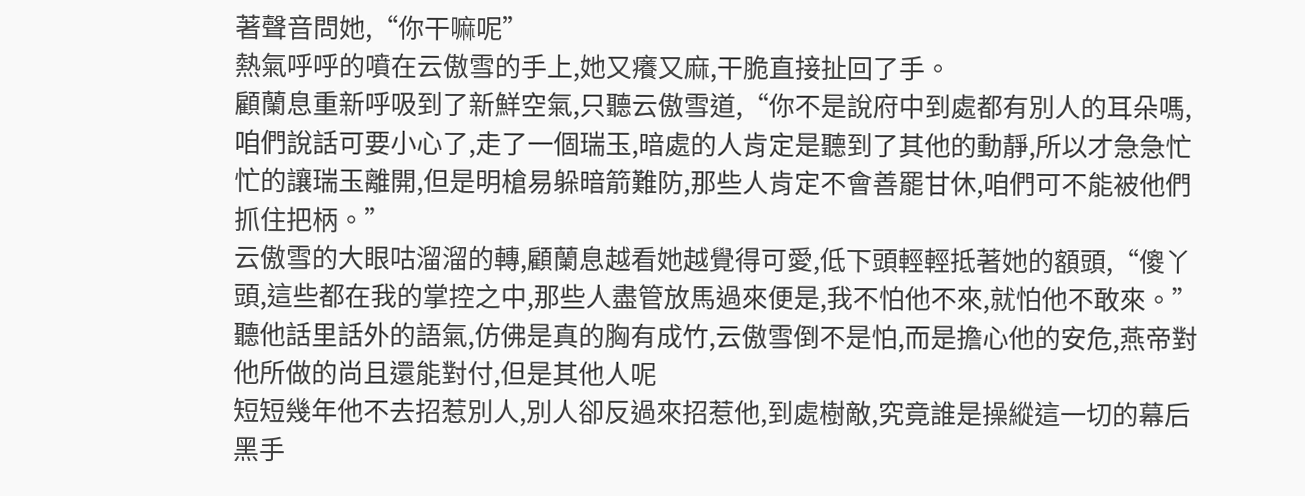著聲音問她,“你干嘛呢”
熱氣呼呼的噴在云傲雪的手上,她又癢又麻,干脆直接扯回了手。
顧蘭息重新呼吸到了新鮮空氣,只聽云傲雪道,“你不是說府中到處都有別人的耳朵嗎,咱們說話可要小心了,走了一個瑞玉,暗處的人肯定是聽到了其他的動靜,所以才急急忙忙的讓瑞玉離開,但是明槍易躲暗箭難防,那些人肯定不會善罷甘休,咱們可不能被他們抓住把柄。”
云傲雪的大眼咕溜溜的轉,顧蘭息越看她越覺得可愛,低下頭輕輕抵著她的額頭,“傻丫頭,這些都在我的掌控之中,那些人盡管放馬過來便是,我不怕他不來,就怕他不敢來。”
聽他話里話外的語氣,仿佛是真的胸有成竹,云傲雪倒不是怕,而是擔心他的安危,燕帝對他所做的尚且還能對付,但是其他人呢
短短幾年他不去招惹別人,別人卻反過來招惹他,到處樹敵,究竟誰是操縱這一切的幕后黑手